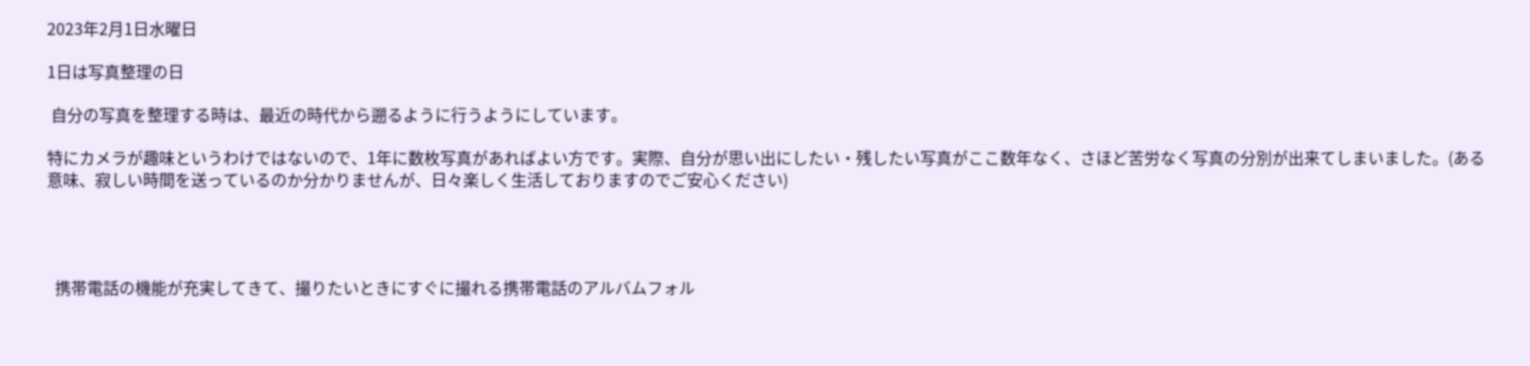2023年2月1日水曜日

1日は写真整理の日

 自分の写真を整理する時は、最近の時代から遡るように行うようにしています。

特にカメラが趣味というわけではないので、1年に数枚写真があればよい方です。実際、自分が思い出にしたい・残したい写真がここ数年なく、さほど苦労なく写真の分別が出来てしまいました。(ある意味、寂しい時間を送っているのか分かりませんが、日々楽しく生活しておりますのでご安心ください)




  携帯電話の機能が充実してきて、撮りたいときにすぐに撮れる携帯電話のアルバムフォル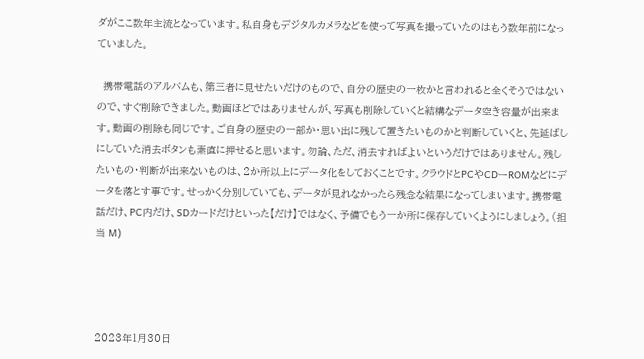ダがここ数年主流となっています。私自身もデジタルカメラなどを使って写真を撮っていたのはもう数年前になっていました。

  携帯電話のアルバムも、第三者に見せたいだけのもので、自分の歴史の一枚かと言われると全くそうではないので、すぐ削除できました。動画ほどではありませんが、写真も削除していくと結構なデータ空き容量が出来ます。動画の削除も同じです。ご自身の歴史の一部か・思い出に残して置きたいものかと判断していくと、先延ばしにしていた消去ボタンも素直に押せると思います。勿論、ただ、消去すればよいというだけではありません。残したいもの・判断が出来ないものは、2か所以上にデータ化をしておくことです。クラウドとPCやCDーROMなどにデータを落とす事です。せっかく分別していても、データが見れなかったら残念な結果になってしまいます。携帯電話だけ、PC内だけ、SDカードだけといった【だけ】ではなく、予備でもう一か所に保存していくようにしましょう。(担当 M)




2023年1月30日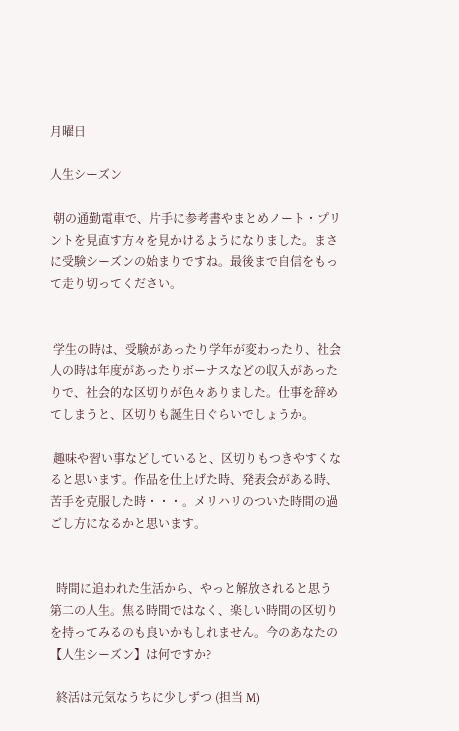月曜日

人生シーズン

 朝の通勤電車で、片手に参考書やまとめノート・プリントを見直す方々を見かけるようになりました。まさに受験シーズンの始まりですね。最後まで自信をもって走り切ってください。


 学生の時は、受験があったり学年が変わったり、社会人の時は年度があったりボーナスなどの収入があったりで、社会的な区切りが色々ありました。仕事を辞めてしまうと、区切りも誕生日ぐらいでしょうか。

 趣味や習い事などしていると、区切りもつきやすくなると思います。作品を仕上げた時、発表会がある時、苦手を克服した時・・・。メリハリのついた時間の過ごし方になるかと思います。


  時間に追われた生活から、やっと解放されると思う第二の人生。焦る時間ではなく、楽しい時間の区切りを持ってみるのも良いかもしれません。今のあなたの【人生シーズン】は何ですか?

  終活は元気なうちに少しずつ (担当 M)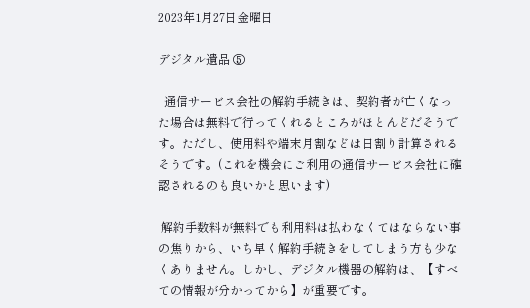2023年1月27日金曜日

デジタル遺品 ⑤

  通信サービス会社の解約手続きは、契約者が亡くなった場合は無料で行ってくれるところがほとんどだそうです。ただし、使用料や端末月割などは日割り計算されるそうです。(これを機会にご利用の通信サービス会社に確認されるのも良いかと思います)

 解約手数料が無料でも利用料は払わなくてはならない事の焦りから、いち早く解約手続きをしてしまう方も少なくありません。しかし、デジタル機器の解約は、【すべての情報が分かってから】が重要です。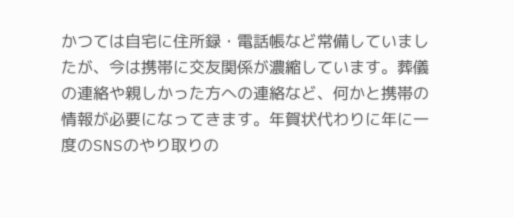かつては自宅に住所録・電話帳など常備していましたが、今は携帯に交友関係が濃縮しています。葬儀の連絡や親しかった方への連絡など、何かと携帯の情報が必要になってきます。年賀状代わりに年に一度のSNSのやり取りの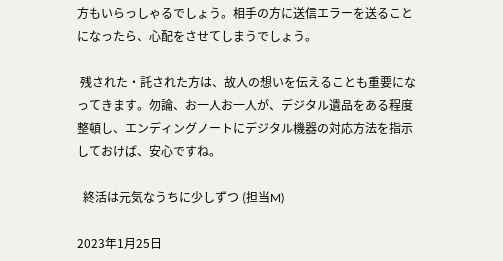方もいらっしゃるでしょう。相手の方に送信エラーを送ることになったら、心配をさせてしまうでしょう。

 残された・託された方は、故人の想いを伝えることも重要になってきます。勿論、お一人お一人が、デジタル遺品をある程度整頓し、エンディングノートにデジタル機器の対応方法を指示しておけば、安心ですね。

  終活は元気なうちに少しずつ (担当M)

2023年1月25日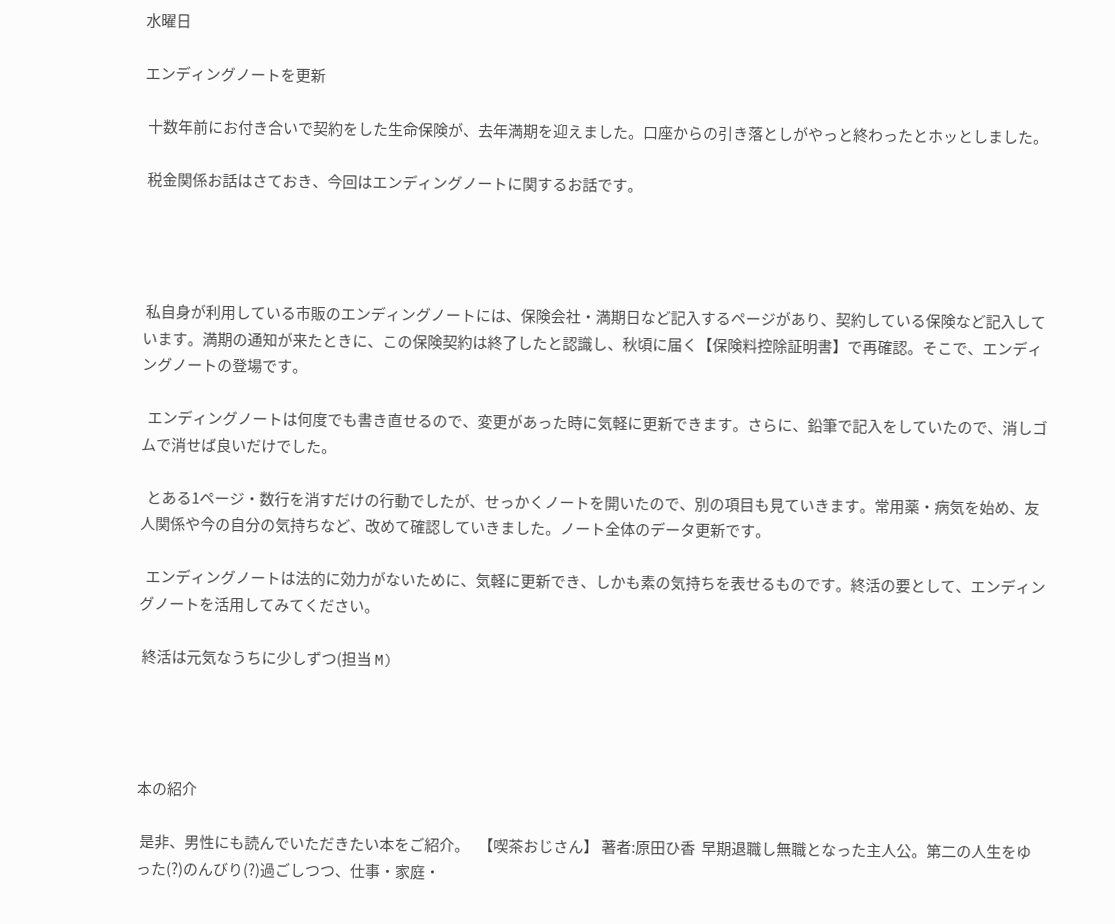水曜日

エンディングノートを更新

 十数年前にお付き合いで契約をした生命保険が、去年満期を迎えました。口座からの引き落としがやっと終わったとホッとしました。

 税金関係お話はさておき、今回はエンディングノートに関するお話です。




 私自身が利用している市販のエンディングノートには、保険会社・満期日など記入するページがあり、契約している保険など記入しています。満期の通知が来たときに、この保険契約は終了したと認識し、秋頃に届く【保険料控除証明書】で再確認。そこで、エンディングノートの登場です。

  エンディングノートは何度でも書き直せるので、変更があった時に気軽に更新できます。さらに、鉛筆で記入をしていたので、消しゴムで消せば良いだけでした。

  とある1ページ・数行を消すだけの行動でしたが、せっかくノートを開いたので、別の項目も見ていきます。常用薬・病気を始め、友人関係や今の自分の気持ちなど、改めて確認していきました。ノート全体のデータ更新です。

  エンディングノートは法的に効力がないために、気軽に更新でき、しかも素の気持ちを表せるものです。終活の要として、エンディングノートを活用してみてください。

 終活は元気なうちに少しずつ(担当 M)




本の紹介

 是非、男性にも読んでいただきたい本をご紹介。   【喫茶おじさん】 著者:原田ひ香  早期退職し無職となった主人公。第二の人生をゆった(?)のんびり(?)過ごしつつ、仕事・家庭・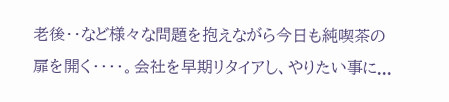老後・・など様々な問題を抱えながら今日も純喫茶の扉を開く・・・・。会社を早期リタイアし、やりたい事に...